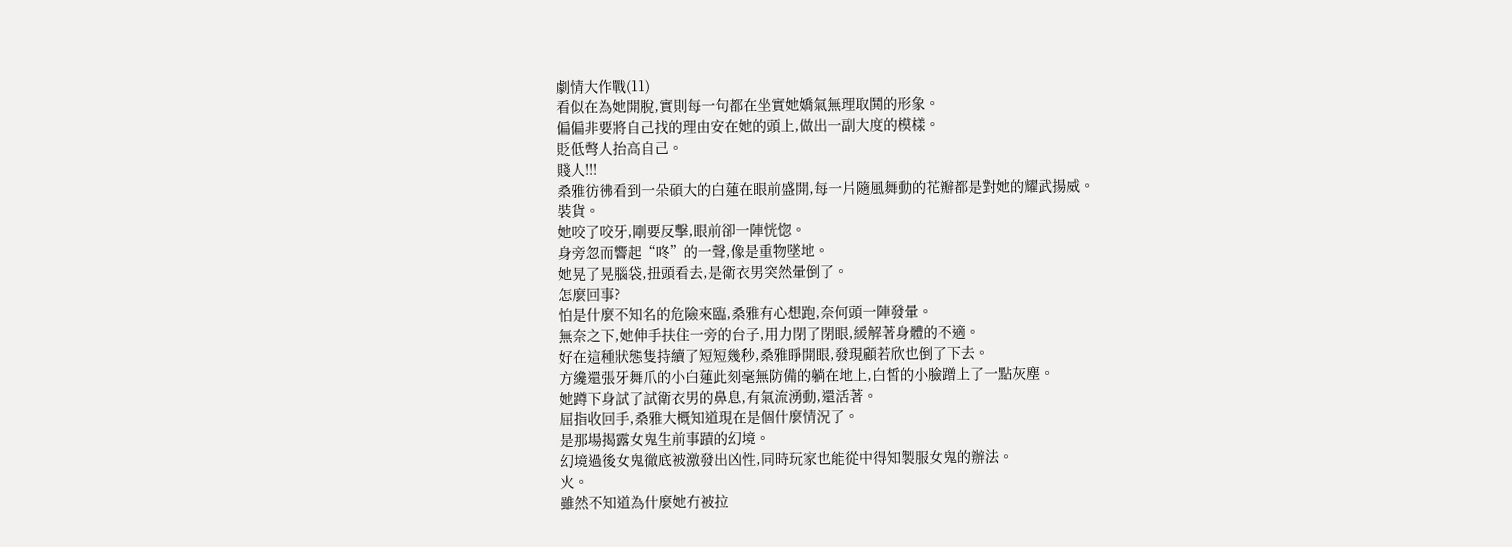劇情大作戰(11)
看似在為她開脫,實則每一句都在坐實她嬌氣無理取鬨的形象。
偏偏非要將自己找的理由安在她的頭上,做出一副大度的模樣。
貶低彆人抬高自己。
賤人!!!
桑雅彷彿看到一朵碩大的白蓮在眼前盛開,每一片隨風舞動的花瓣都是對她的耀武揚威。
裝貨。
她咬了咬牙,剛要反擊,眼前卻一陣恍惚。
身旁忽而響起“咚”的一聲,像是重物墜地。
她晃了晃腦袋,扭頭看去,是衛衣男突然暈倒了。
怎麼回事?
怕是什麼不知名的危險來臨,桑雅有心想跑,奈何頭一陣發暈。
無奈之下,她伸手扶住一旁的台子,用力閉了閉眼,緩解著身體的不適。
好在這種狀態隻持續了短短幾秒,桑雅睜開眼,發現顧若欣也倒了下去。
方纔還張牙舞爪的小白蓮此刻毫無防備的躺在地上,白皙的小臉蹭上了一點灰塵。
她蹲下身試了試衛衣男的鼻息,有氣流湧動,還活著。
屈指收回手,桑雅大概知道現在是個什麼情況了。
是那場揭露女鬼生前事蹟的幻境。
幻境過後女鬼徹底被激發出凶性,同時玩家也能從中得知製服女鬼的辦法。
火。
雖然不知道為什麼她冇被拉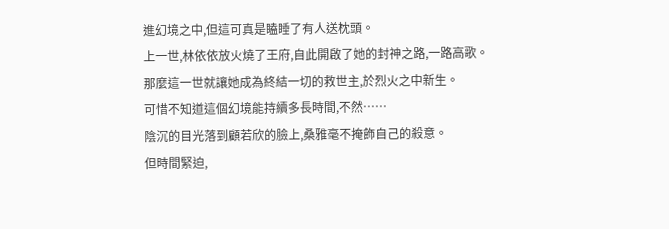進幻境之中,但這可真是瞌睡了有人送枕頭。
上一世,林依依放火燒了王府,自此開啟了她的封神之路,一路高歌。
那麼這一世就讓她成為終結一切的救世主,於烈火之中新生。
可惜不知道這個幻境能持續多長時間,不然……
陰沉的目光落到顧若欣的臉上,桑雅毫不掩飾自己的殺意。
但時間緊迫,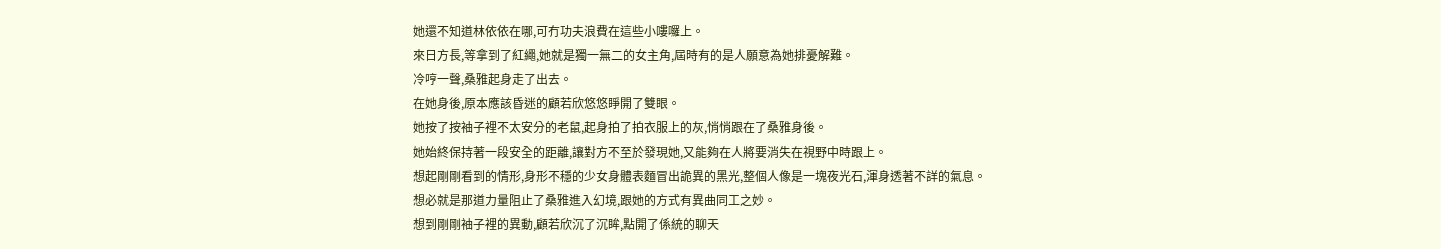她還不知道林依依在哪,可冇功夫浪費在這些小嘍囉上。
來日方長,等拿到了紅繩,她就是獨一無二的女主角,屆時有的是人願意為她排憂解難。
冷哼一聲,桑雅起身走了出去。
在她身後,原本應該昏迷的顧若欣悠悠睜開了雙眼。
她按了按袖子裡不太安分的老鼠,起身拍了拍衣服上的灰,悄悄跟在了桑雅身後。
她始終保持著一段安全的距離,讓對方不至於發現她,又能夠在人將要消失在視野中時跟上。
想起剛剛看到的情形,身形不穩的少女身體表麵冒出詭異的黑光,整個人像是一塊夜光石,渾身透著不詳的氣息。
想必就是那道力量阻止了桑雅進入幻境,跟她的方式有異曲同工之妙。
想到剛剛袖子裡的異動,顧若欣沉了沉眸,點開了係統的聊天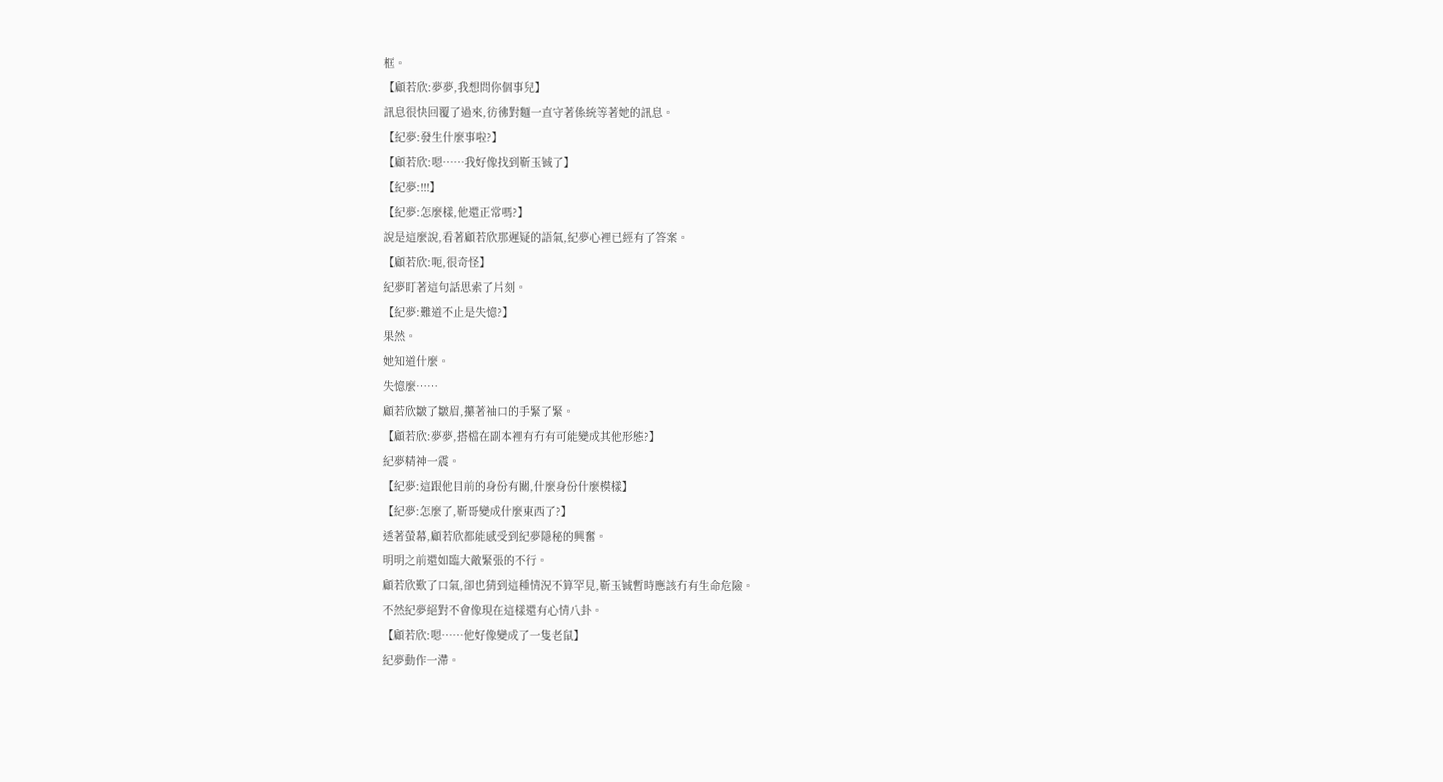框。
【顧若欣:夢夢,我想問你個事兒】
訊息很快回覆了過來,彷彿對麵一直守著係統等著她的訊息。
【紀夢:發生什麼事啦?】
【顧若欣:嗯……我好像找到靳玉铖了】
【紀夢:!!!】
【紀夢:怎麼樣,他還正常嗎?】
說是這麼說,看著顧若欣那遲疑的語氣,紀夢心裡已經有了答案。
【顧若欣:呃,很奇怪】
紀夢盯著這句話思索了片刻。
【紀夢:難道不止是失憶?】
果然。
她知道什麼。
失憶麼……
顧若欣皺了皺眉,攥著袖口的手緊了緊。
【顧若欣:夢夢,搭檔在副本裡有冇有可能變成其他形態?】
紀夢精神一震。
【紀夢:這跟他目前的身份有關,什麼身份什麼模樣】
【紀夢:怎麼了,靳哥變成什麼東西了?】
透著螢幕,顧若欣都能感受到紀夢隱秘的興奮。
明明之前還如臨大敵緊張的不行。
顧若欣歎了口氣,卻也猜到這種情況不算罕見,靳玉铖暫時應該冇有生命危險。
不然紀夢絕對不會像現在這樣還有心情八卦。
【顧若欣:嗯……他好像變成了一隻老鼠】
紀夢動作一滯。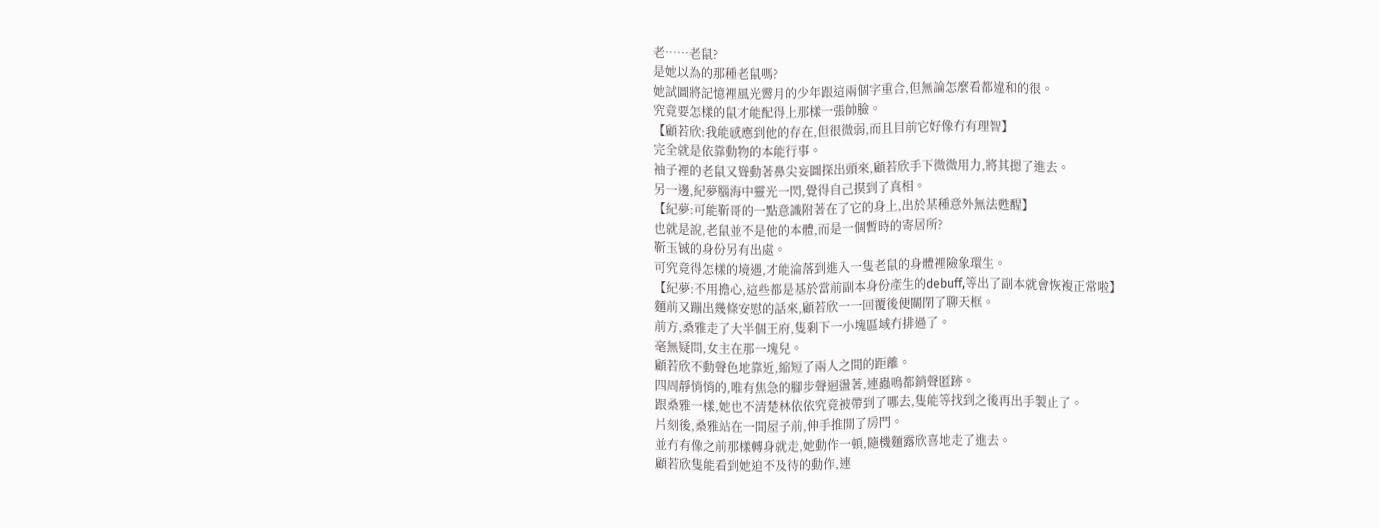老……老鼠?
是她以為的那種老鼠嗎?
她試圖將記憶裡風光霽月的少年跟這兩個字重合,但無論怎麼看都違和的很。
究竟要怎樣的鼠才能配得上那樣一張帥臉。
【顧若欣:我能感應到他的存在,但很微弱,而且目前它好像冇有理智】
完全就是依靠動物的本能行事。
袖子裡的老鼠又聳動著鼻尖妄圖探出頭來,顧若欣手下微微用力,將其摁了進去。
另一邊,紀夢腦海中靈光一閃,覺得自己摸到了真相。
【紀夢:可能靳哥的一點意識附著在了它的身上,出於某種意外無法甦醒】
也就是說,老鼠並不是他的本體,而是一個暫時的寄居所?
靳玉铖的身份另有出處。
可究竟得怎樣的境遇,才能淪落到進入一隻老鼠的身體裡險象環生。
【紀夢:不用擔心,這些都是基於當前副本身份產生的debuff,等出了副本就會恢複正常啦】
麵前又蹦出幾條安慰的話來,顧若欣一一回覆後便關閉了聊天框。
前方,桑雅走了大半個王府,隻剩下一小塊區域冇排過了。
毫無疑問,女主在那一塊兒。
顧若欣不動聲色地靠近,縮短了兩人之間的距離。
四周靜悄悄的,唯有焦急的腳步聲迴盪著,連蟲鳴都銷聲匿跡。
跟桑雅一樣,她也不清楚林依依究竟被帶到了哪去,隻能等找到之後再出手製止了。
片刻後,桑雅站在一間屋子前,伸手推開了房門。
並冇有像之前那樣轉身就走,她動作一頓,隨機麵露欣喜地走了進去。
顧若欣隻能看到她迫不及待的動作,連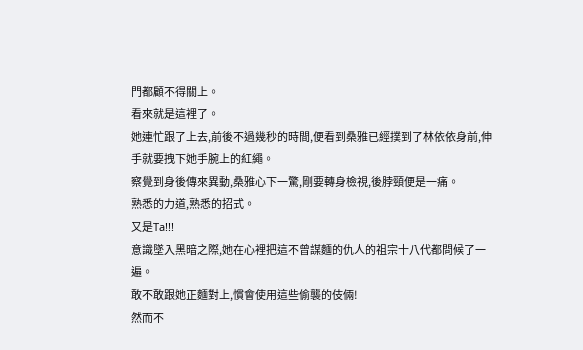門都顧不得關上。
看來就是這裡了。
她連忙跟了上去,前後不過幾秒的時間,便看到桑雅已經撲到了林依依身前,伸手就要拽下她手腕上的紅繩。
察覺到身後傳來異動,桑雅心下一驚,剛要轉身檢視,後脖頸便是一痛。
熟悉的力道,熟悉的招式。
又是Ta!!!
意識墜入黑暗之際,她在心裡把這不曾謀麵的仇人的祖宗十八代都問候了一遍。
敢不敢跟她正麵對上,慣會使用這些偷襲的伎倆!
然而不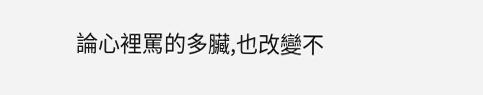論心裡罵的多臟,也改變不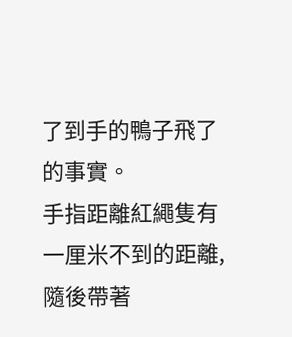了到手的鴨子飛了的事實。
手指距離紅繩隻有一厘米不到的距離,隨後帶著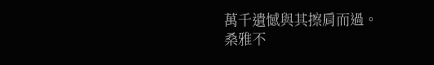萬千遺憾與其擦肩而過。
桑雅不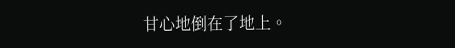甘心地倒在了地上。